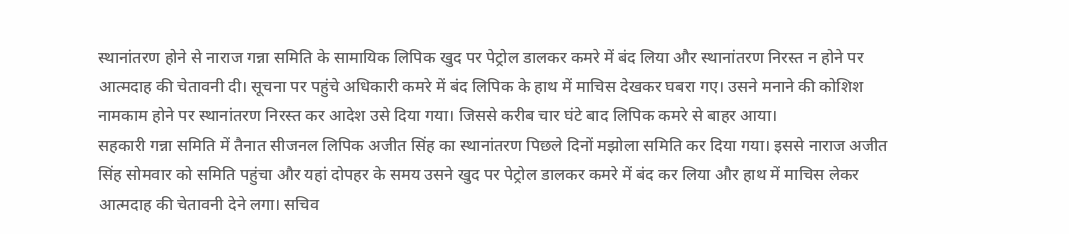स्थानांतरण होने से नाराज गन्ना समिति के सामायिक लिपिक खुद पर पेट्रोल डालकर कमरे में बंद लिया और स्थानांतरण निरस्त न होने पर आत्मदाह की चेतावनी दी। सूचना पर पहुंचे अधिकारी कमरे में बंद लिपिक के हाथ में माचिस देखकर घबरा गए। उसने मनाने की कोशिश नामकाम होने पर स्थानांतरण निरस्त कर आदेश उसे दिया गया। जिससे करीब चार घंटे बाद लिपिक कमरे से बाहर आया।
सहकारी गन्ना समिति में तैनात सीजनल लिपिक अजीत सिंह का स्थानांतरण पिछले दिनों मझोला समिति कर दिया गया। इससे नाराज अजीत सिंह सोमवार को समिति पहुंचा और यहां दोपहर के समय उसने खुद पर पेट्रोल डालकर कमरे में बंद कर लिया और हाथ में माचिस लेकर आत्मदाह की चेतावनी देने लगा। सचिव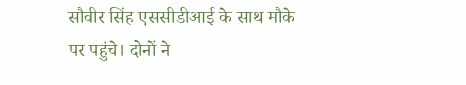सौवीर सिंह एससीडीआई के साथ मौके पर पहुंचे। दोनों ने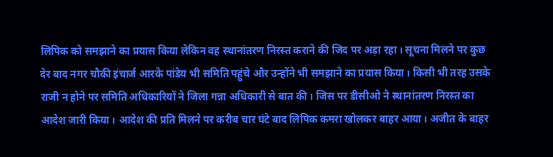लिपिक को समझाने का प्रयास किया लेकिन वह स्थानांतरण निरस्त कराने की जिद पर अड़ा रहा। सूचना मिलने पर कुछ देर बाद नगर चौकी इंचार्ज आरके पांडेय भी समिति पहुंचे और उन्होंने भी समझाने का प्रयास किया। किसी भी तरह उसके राजी न होने पर समिति अधिकारियों ने जिला गन्ना अधिकारी से बात की। जिस पर डीसीओ ने स्थानांतरण निरस्त का आदेश जारी किया। आदेश की प्रति मिलने पर करीब चार घंटे बाद लिपिक कमरा खोलकर बाहर आया। अजीत के बाहर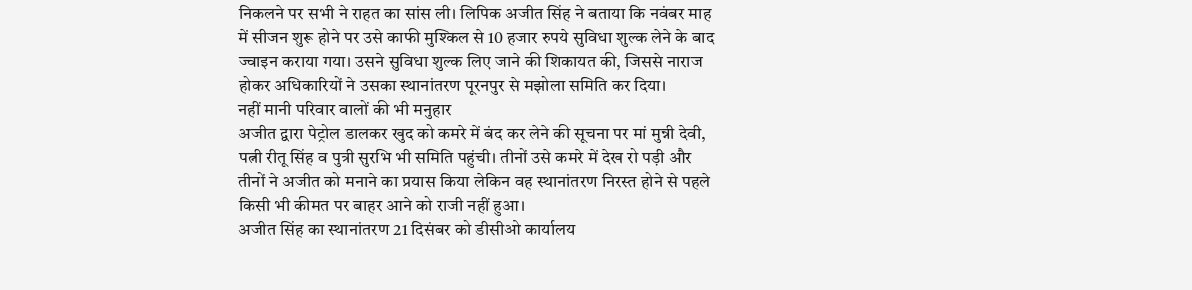निकलने पर सभी ने राहत का सांस ली। लिपिक अजीत सिंह ने बताया कि नवंबर माह में सीजन शुरू होने पर उसे काफी मुश्किल से 10 हजार रुपये सुविधा शुल्क लेने के बाद ज्वाइन कराया गया। उसने सुविधा शुल्क लिए जाने की शिकायत की, जिससे नाराज होकर अधिकारियों ने उसका स्थानांतरण पूरनपुर से मझोला समिति कर दिया।
नहीं मानी परिवार वालों की भी मनुहार
अजीत द्वारा पेट्रोल डालकर खुद को कमरे में बंद कर लेने की सूचना पर मां मुन्नी देवी, पत्नी रीतू सिंह व पुत्री सुरभि भी समिति पहुंची। तीनों उसे कमरे में देख रो पड़ी और तीनों ने अजीत को मनाने का प्रयास किया लेकिन वह स्थानांतरण निरस्त होने से पहले किसी भी कीमत पर बाहर आने को राजी नहीं हुआ।
अजीत सिंह का स्थानांतरण 21 दिसंबर को डीसीओ कार्यालय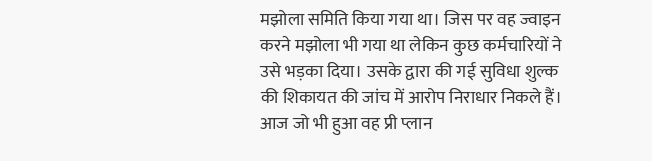मझोला समिति किया गया था। जिस पर वह ज्वाइन करने मझोला भी गया था लेकिन कुछ कर्मचारियों ने उसे भड़का दिया। उसके द्वारा की गई सुविधा शुल्क की शिकायत की जांच में आरोप निराधार निकले हैं। आज जो भी हुआ वह प्री प्लान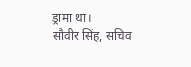ड्रामा था।
सौवीर सिंह, सचिव